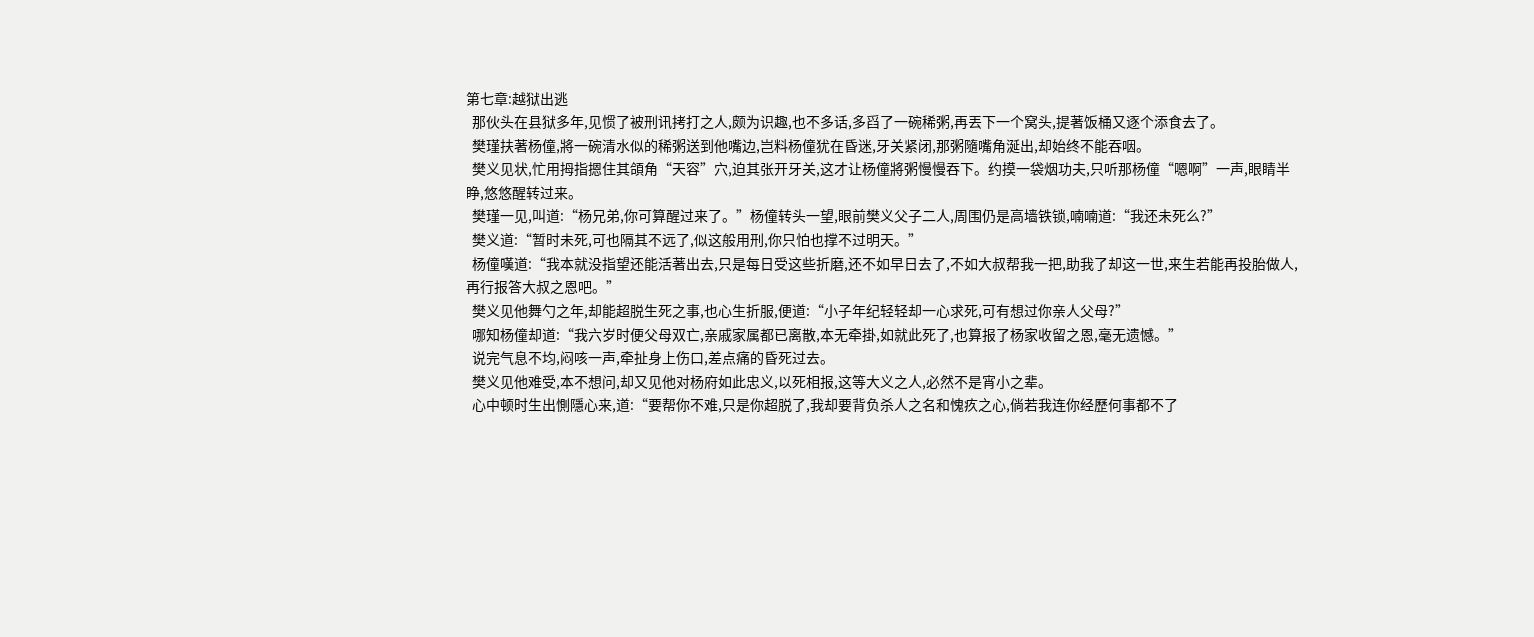第七章:越狱出逃
  那伙头在县狱多年,见惯了被刑讯拷打之人,颇为识趣,也不多话,多舀了一碗稀粥,再丟下一个窝头,提著饭桶又逐个添食去了。
  樊瑾扶著杨僮,將一碗清水似的稀粥送到他嘴边,岂料杨僮犹在昏迷,牙关紧闭,那粥隨嘴角涎出,却始终不能吞咽。
  樊义见状,忙用拇指摁住其頜角“天容”穴,迫其张开牙关,这才让杨僮將粥慢慢吞下。约摸一袋烟功夫,只听那杨僮“嗯啊”一声,眼睛半睁,悠悠醒转过来。
  樊瑾一见,叫道:“杨兄弟,你可算醒过来了。”杨僮转头一望,眼前樊义父子二人,周围仍是高墙铁锁,喃喃道:“我还未死么?”
  樊义道:“暂时未死,可也隔其不远了,似这般用刑,你只怕也撑不过明天。”
  杨僮嘆道:“我本就没指望还能活著出去,只是每日受这些折磨,还不如早日去了,不如大叔帮我一把,助我了却这一世,来生若能再投胎做人,再行报答大叔之恩吧。”
  樊义见他舞勺之年,却能超脱生死之事,也心生折服,便道:“小子年纪轻轻却一心求死,可有想过你亲人父母?”
  哪知杨僮却道:“我六岁时便父母双亡,亲戚家属都已离散,本无牵掛,如就此死了,也算报了杨家收留之恩,毫无遗憾。”
  说完气息不均,闷咳一声,牵扯身上伤口,差点痛的昏死过去。
  樊义见他难受,本不想问,却又见他对杨府如此忠义,以死相报,这等大义之人,必然不是宵小之辈。
  心中顿时生出惻隱心来,道:“要帮你不难,只是你超脱了,我却要背负杀人之名和愧疚之心,倘若我连你经歷何事都不了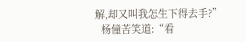解,却又叫我怎生下得去手?”
  杨僮苦笑道:“看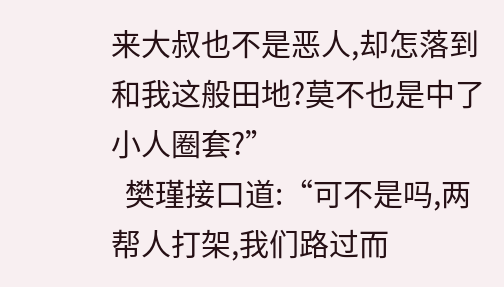来大叔也不是恶人,却怎落到和我这般田地?莫不也是中了小人圈套?”
  樊瑾接口道:“可不是吗,两帮人打架,我们路过而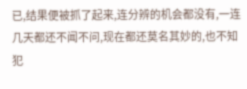已,结果便被抓了起来,连分辨的机会都没有,一连几天都还不闻不问,现在都还莫名其妙的,也不知犯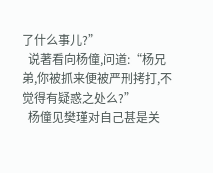了什么事儿?”
  说著看向杨僮,问道:“杨兄弟,你被抓来便被严刑拷打,不觉得有疑惑之处么?”
  杨僮见樊瑾对自己甚是关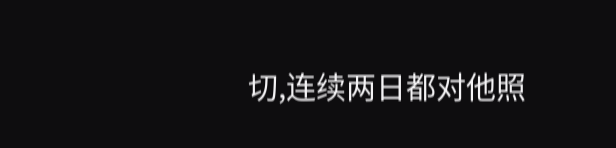切,连续两日都对他照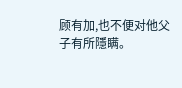顾有加,也不便对他父子有所隱瞒。